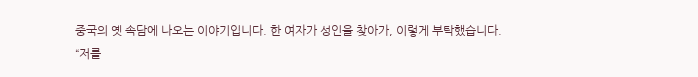중국의 옛 속담에 나오는 이야기입니다. 한 여자가 성인을 찾아가, 이렇게 부탁했습니다. “저를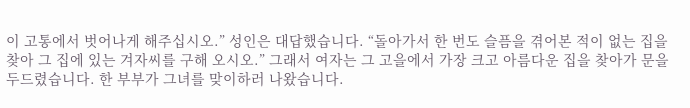이 고통에서 벗어나게 해주십시오.” 성인은 대답했습니다. “돌아가서 한 번도 슬픔을 겪어본 적이 없는 집을 찾아 그 집에 있는 겨자씨를 구해 오시오.” 그래서 여자는 그 고을에서 가장 크고 아름다운 집을 찾아가 문을 두드렸습니다. 한 부부가 그녀를 맞이하러 나왔습니다.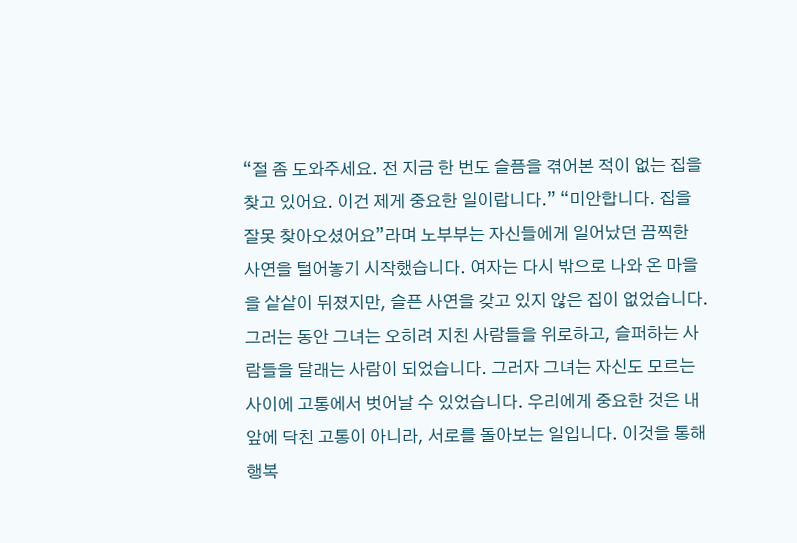“절 좀 도와주세요. 전 지금 한 번도 슬픔을 겪어본 적이 없는 집을 찾고 있어요. 이건 제게 중요한 일이랍니다.” “미안합니다. 집을 잘못 찾아오셨어요”라며 노부부는 자신들에게 일어났던 끔찍한 사연을 털어놓기 시작했습니다. 여자는 다시 밖으로 나와 온 마을을 샅샅이 뒤졌지만, 슬픈 사연을 갖고 있지 않은 집이 없었습니다. 그러는 동안 그녀는 오히려 지친 사람들을 위로하고, 슬퍼하는 사람들을 달래는 사람이 되었습니다. 그러자 그녀는 자신도 모르는 사이에 고통에서 벗어날 수 있었습니다. 우리에게 중요한 것은 내 앞에 닥친 고통이 아니라, 서로를 돌아보는 일입니다. 이것을 통해 행복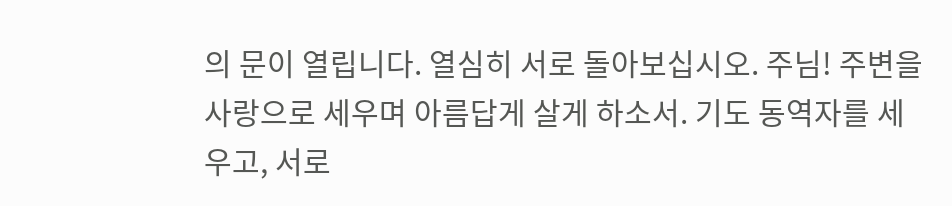의 문이 열립니다. 열심히 서로 돌아보십시오. 주님! 주변을 사랑으로 세우며 아름답게 살게 하소서. 기도 동역자를 세우고, 서로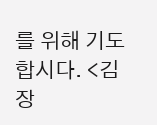를 위해 기도합시다. <김장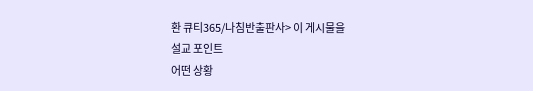환 큐티365/나침반출판사> 이 게시물을
설교 포인트
어떤 상황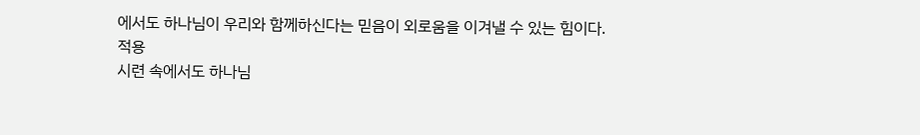에서도 하나님이 우리와 함께하신다는 믿음이 외로움을 이겨낼 수 있는 힘이다.
적용
시련 속에서도 하나님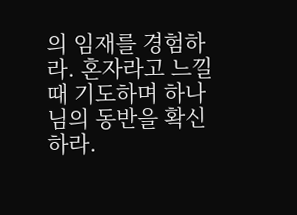의 임재를 경험하라. 혼자라고 느낄 때 기도하며 하나님의 동반을 확신하라.